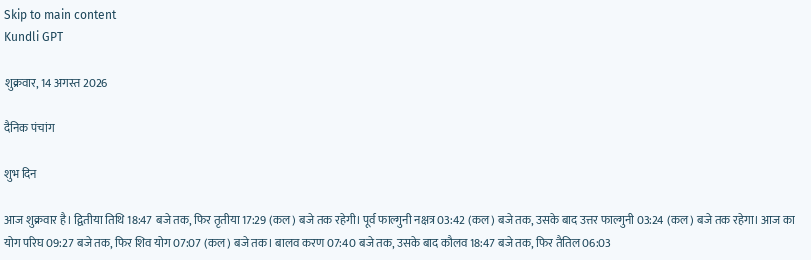Skip to main content
Kundli GPT

शुक्रवार, 14 अगस्त 2026

दैनिक पंचांग

शुभ दिन

आज शुक्रवार है। द्वितीया तिथि 18:47 बजे तक, फिर तृतीया 17:29 (कल) बजे तक रहेगी। पूर्व फाल्गुनी नक्षत्र 03:42 (कल) बजे तक, उसके बाद उत्तर फाल्गुनी 03:24 (कल) बजे तक रहेगा। आज का योग परिघ 09:27 बजे तक, फिर शिव योग 07:07 (कल) बजे तक। बालव करण 07:40 बजे तक, उसके बाद कौलव 18:47 बजे तक, फिर तैतिल 06:03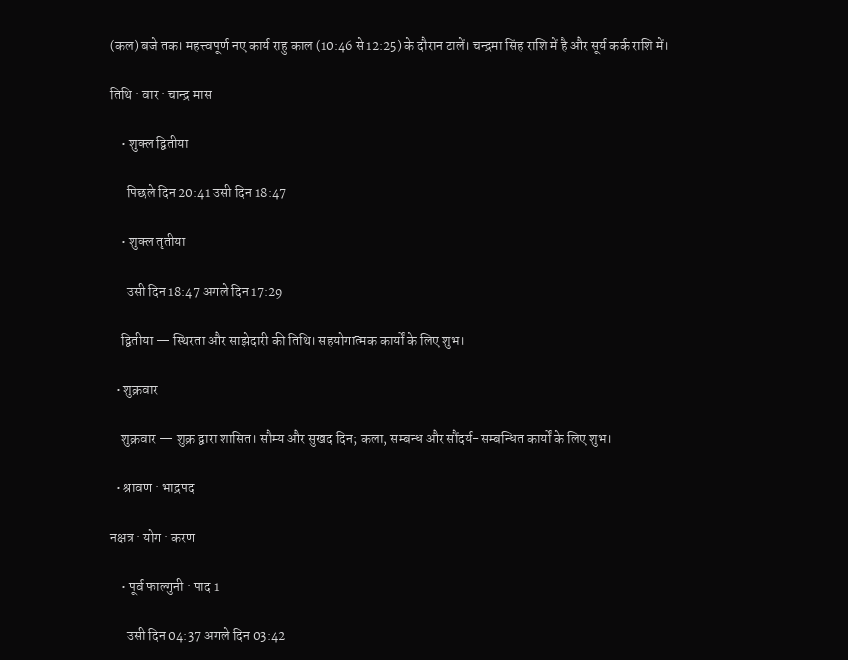(कल) बजे तक। महत्त्वपूर्ण नए कार्य राहु काल (10:46 से 12:25) के दौरान टालें। चन्द्रमा सिंह राशि में है और सूर्य कर्क राशि में।

तिथि · वार · चान्द्र मास

    • शुक्ल द्वितीया

      पिछले दिन 20:41 उसी दिन 18:47

    • शुक्ल तृतीया

      उसी दिन 18:47 अगले दिन 17:29

    द्वितीया — स्थिरता और साझेदारी की तिथि। सहयोगात्मक कार्यों के लिए शुभ।

  • शुक्रवार

    शुक्रवार — शुक्र द्वारा शासित। सौम्य और सुखद दिन; कला, सम्बन्ध और सौंदर्य-सम्बन्धित कार्यों के लिए शुभ।

  • श्रावण · भाद्रपद

नक्षत्र · योग · करण

    • पूर्व फाल्गुनी · पाद 1

      उसी दिन 04:37 अगले दिन 03:42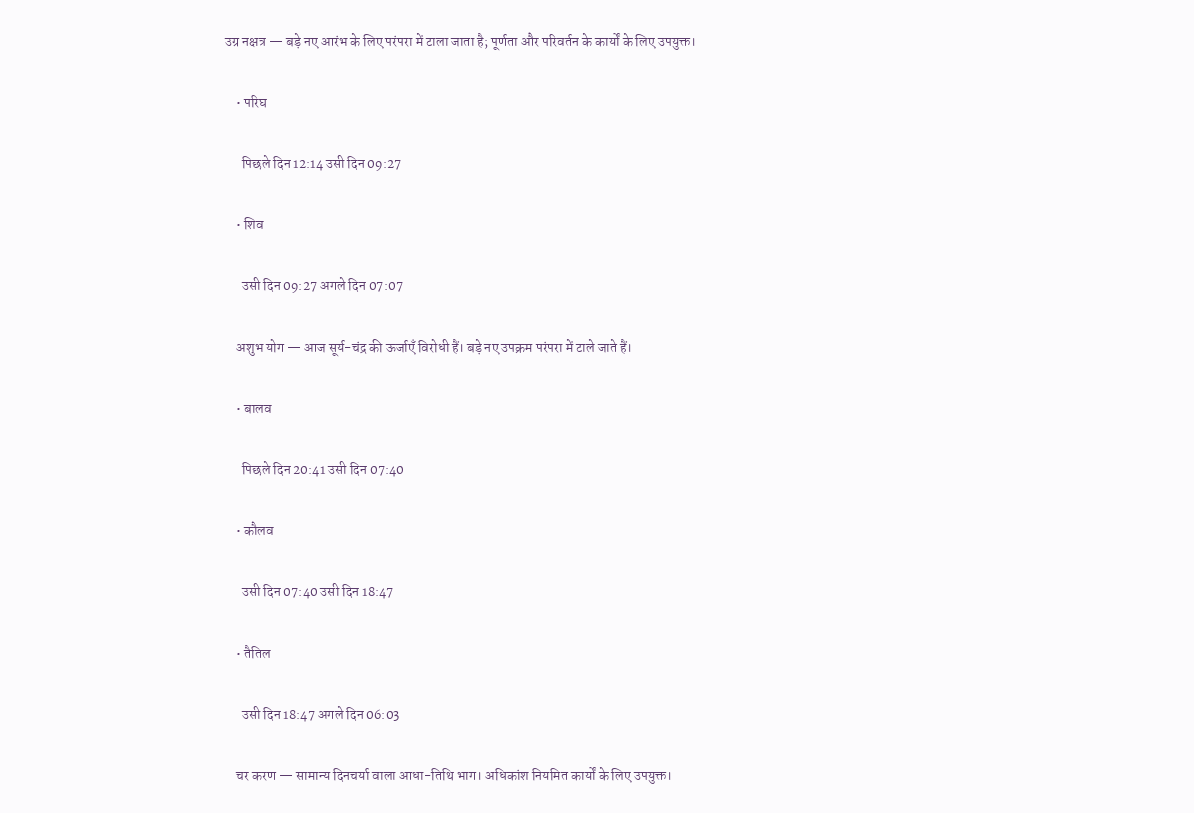उग्र नक्षत्र — बड़े नए आरंभ के लिए परंपरा में टाला जाता है; पूर्णता और परिवर्तन के कार्यों के लिए उपयुक्त।

    • परिघ

      पिछले दिन 12:14 उसी दिन 09:27

    • शिव

      उसी दिन 09:27 अगले दिन 07:07

    अशुभ योग — आज सूर्य-चंद्र की ऊर्जाएँ विरोधी हैं। बड़े नए उपक्रम परंपरा में टाले जाते हैं।

    • बालव

      पिछले दिन 20:41 उसी दिन 07:40

    • कौलव

      उसी दिन 07:40 उसी दिन 18:47

    • तैतिल

      उसी दिन 18:47 अगले दिन 06:03

    चर करण — सामान्य दिनचर्या वाला आधा-तिथि भाग। अधिकांश नियमित कार्यों के लिए उपयुक्त।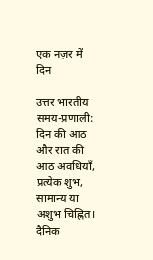एक नज़र में दिन

उत्तर भारतीय समय-प्रणाली: दिन की आठ और रात की आठ अवधियाँ, प्रत्येक शुभ, सामान्य या अशुभ चिह्नित। दैनिक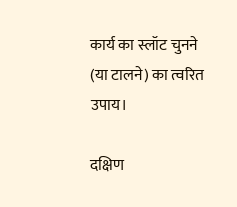कार्य का स्लॉट चुनने (या टालने) का त्वरित उपाय।

दक्षिण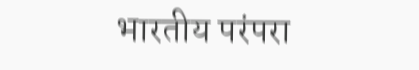भारतीय परंपरा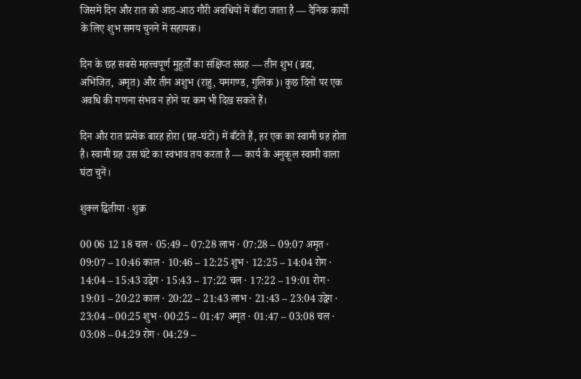जिसमें दिन और रात को आठ-आठ गौरी अवधियों में बाँटा जाता है — दैनिक कार्यों के लिए शुभ समय चुनने में सहायक।

दिन के छह सबसे महत्त्वपूर्ण मुहूर्तों का संक्षिप्त संग्रह — तीन शुभ (ब्रह्म, अभिजित, अमृत) और तीन अशुभ (राहु, यमगण्ड, गुलिक)। कुछ दिनों पर एक अवधि की गणना संभव न होने पर कम भी दिख सकते हैं।

दिन और रात प्रत्येक बारह होरा (ग्रह-घंटों) में बँटते हैं, हर एक का स्वामी ग्रह होता है। स्वामी ग्रह उस घंटे का स्वभाव तय करता है — कार्य के अनुकूल स्वामी वाला घंटा चुनें।

शुक्ल द्वितीया · शुक्र

00 06 12 18 चल · 05:49 – 07:28 लाभ · 07:28 – 09:07 अमृत · 09:07 – 10:46 काल · 10:46 – 12:25 शुभ · 12:25 – 14:04 रोग · 14:04 – 15:43 उद्वेग · 15:43 – 17:22 चल · 17:22 – 19:01 रोग · 19:01 – 20:22 काल · 20:22 – 21:43 लाभ · 21:43 – 23:04 उद्वेग · 23:04 – 00:25 शुभ · 00:25 – 01:47 अमृत · 01:47 – 03:08 चल · 03:08 – 04:29 रोग · 04:29 –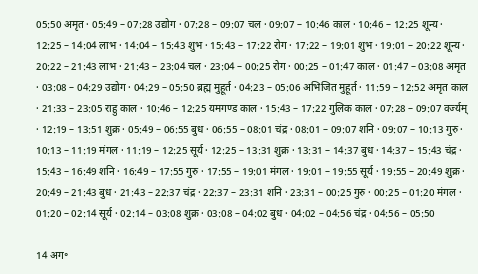05:50 अमृत · 05:49 – 07:28 उद्योग · 07:28 – 09:07 चल · 09:07 – 10:46 काल · 10:46 – 12:25 शून्य · 12:25 – 14:04 लाभ · 14:04 – 15:43 शुभ · 15:43 – 17:22 रोग · 17:22 – 19:01 शुभ · 19:01 – 20:22 शून्य · 20:22 – 21:43 लाभ · 21:43 – 23:04 चल · 23:04 – 00:25 रोग · 00:25 – 01:47 काल · 01:47 – 03:08 अमृत · 03:08 – 04:29 उद्योग · 04:29 – 05:50 ब्रह्म मुहूर्त · 04:23 – 05:06 अभिजित मुहूर्त · 11:59 – 12:52 अमृत काल · 21:33 – 23:05 राहु काल · 10:46 – 12:25 यमगण्ड काल · 15:43 – 17:22 गुलिक काल · 07:28 – 09:07 वर्ज्यम् · 12:19 – 13:51 शुक्र · 05:49 – 06:55 बुध · 06:55 – 08:01 चंद्र · 08:01 – 09:07 शनि · 09:07 – 10:13 गुरु · 10:13 – 11:19 मंगल · 11:19 – 12:25 सूर्य · 12:25 – 13:31 शुक्र · 13:31 – 14:37 बुध · 14:37 – 15:43 चंद्र · 15:43 – 16:49 शनि · 16:49 – 17:55 गुरु · 17:55 – 19:01 मंगल · 19:01 – 19:55 सूर्य · 19:55 – 20:49 शुक्र · 20:49 – 21:43 बुध · 21:43 – 22:37 चंद्र · 22:37 – 23:31 शनि · 23:31 – 00:25 गुरु · 00:25 – 01:20 मंगल · 01:20 – 02:14 सूर्य · 02:14 – 03:08 शुक्र · 03:08 – 04:02 बुध · 04:02 – 04:56 चंद्र · 04:56 – 05:50

14 अग॰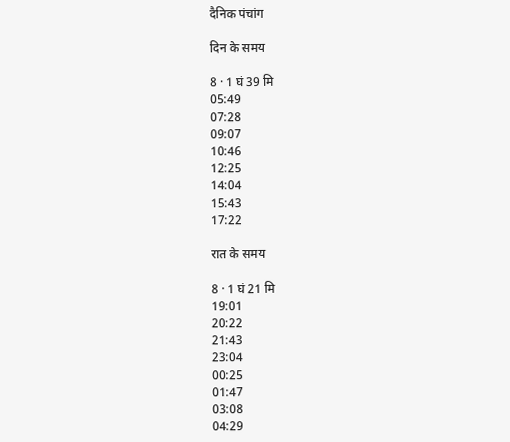दैनिक पंचांग

दिन के समय

8 · 1 घं 39 मि
05:49
07:28
09:07
10:46
12:25
14:04
15:43
17:22

रात के समय

8 · 1 घं 21 मि
19:01
20:22
21:43
23:04
00:25
01:47
03:08
04:29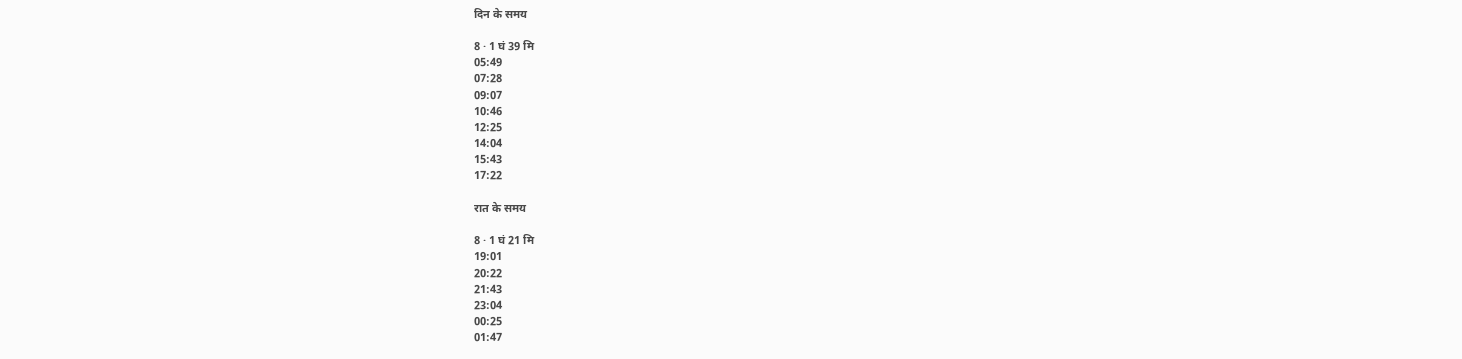दिन के समय

8 · 1 घं 39 मि
05:49
07:28
09:07
10:46
12:25
14:04
15:43
17:22

रात के समय

8 · 1 घं 21 मि
19:01
20:22
21:43
23:04
00:25
01:47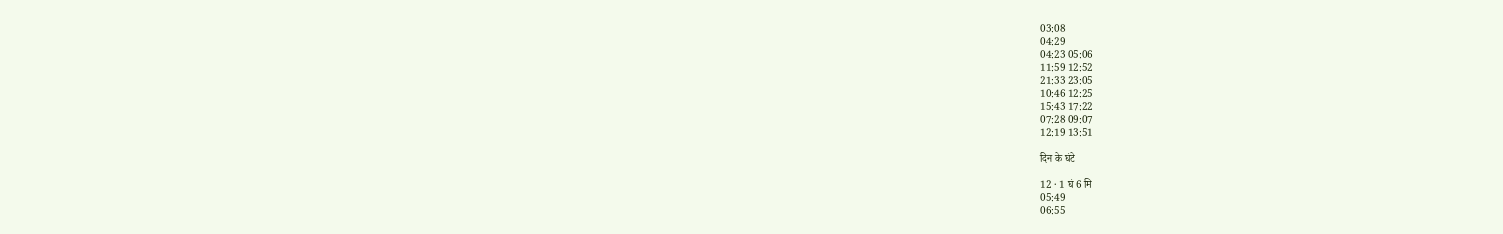03:08
04:29
04:23 05:06
11:59 12:52
21:33 23:05
10:46 12:25
15:43 17:22
07:28 09:07
12:19 13:51

दिन के घंटे

12 · 1 घं 6 मि
05:49
06:55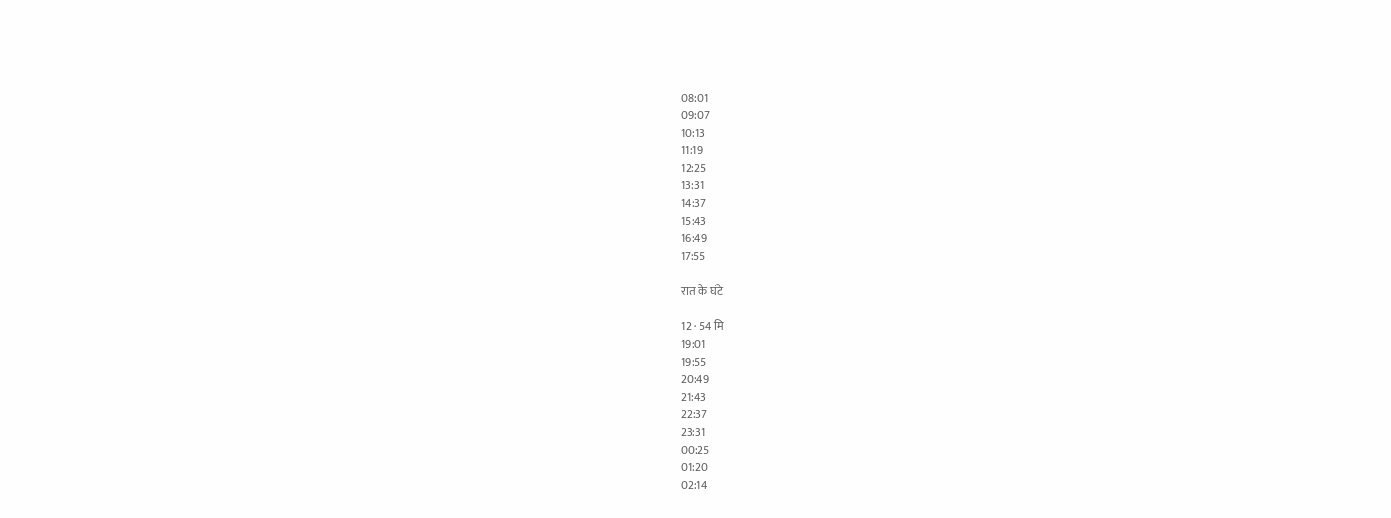08:01
09:07
10:13
11:19
12:25
13:31
14:37
15:43
16:49
17:55

रात के घंटे

12 · 54 मि
19:01
19:55
20:49
21:43
22:37
23:31
00:25
01:20
02:14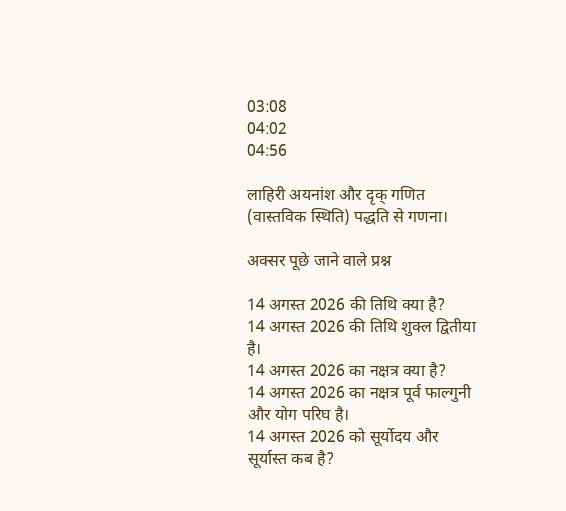03:08
04:02
04:56

लाहिरी अयनांश और दृक् गणित (वास्तविक स्थिति) पद्धति से गणना।

अक्सर पूछे जाने वाले प्रश्न

14 अगस्त 2026 की तिथि क्या है?
14 अगस्त 2026 की तिथि शुक्ल द्वितीया है।
14 अगस्त 2026 का नक्षत्र क्या है?
14 अगस्त 2026 का नक्षत्र पूर्व फाल्गुनी और योग परिघ है।
14 अगस्त 2026 को सूर्योदय और सूर्यास्त कब है?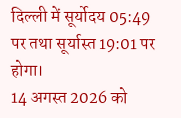दिल्ली में सूर्योदय 05:49 पर तथा सूर्यास्त 19:01 पर होगा।
14 अगस्त 2026 को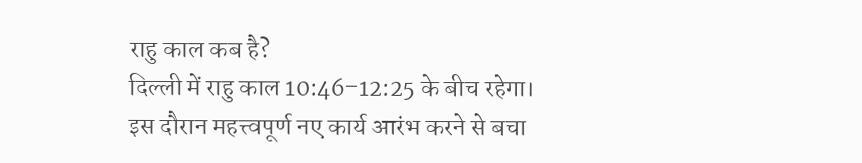राहु काल कब है?
दिल्ली में राहु काल 10:46–12:25 के बीच रहेगा। इस दौरान महत्त्वपूर्ण नए कार्य आरंभ करने से बचा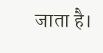जाता है।